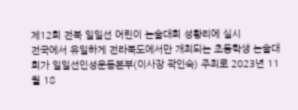제12회 전북 일일선 어린이 논술대회 성황리에 실시
전국에서 유일하게 전라북도에서만 개최되는 초등학생 논술대회가 일일선인성운동본부(이사장 곽인숙) 주최로 2023년 11월 18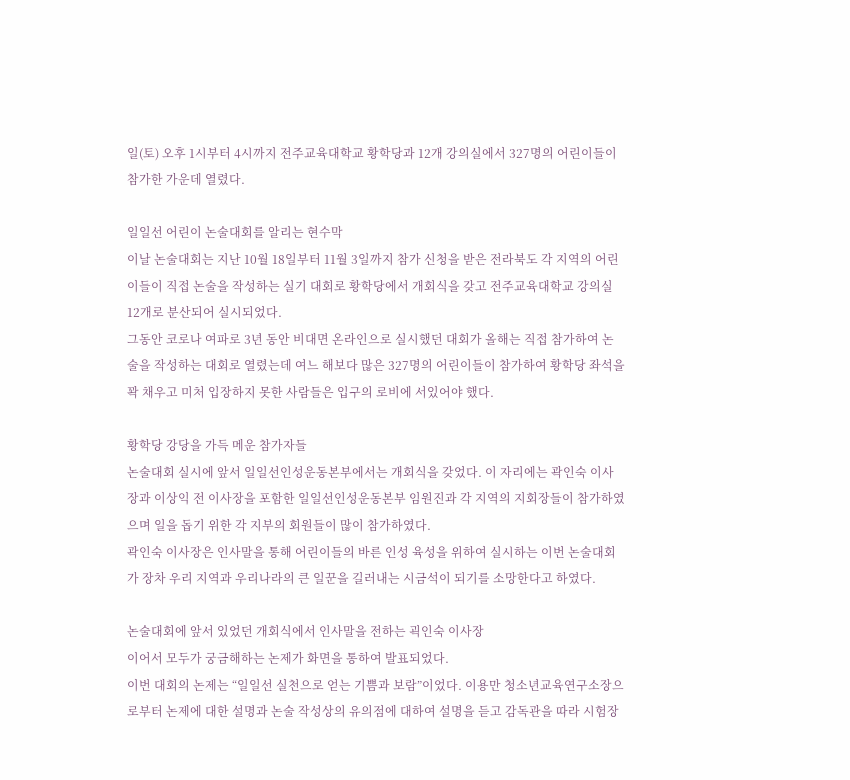일(토) 오후 1시부터 4시까지 전주교육대학교 황학당과 12개 강의실에서 327명의 어린이들이 참가한 가운데 열렸다.

일일선 어린이 논술대회를 알리는 현수막
이날 논술대회는 지난 10월 18일부터 11월 3일까지 참가 신청을 받은 전라북도 각 지역의 어린이들이 직접 논술을 작성하는 실기 대회로 황학당에서 개회식을 갖고 전주교육대학교 강의실 12개로 분산되어 실시되었다.
그동안 코로나 여파로 3년 동안 비대면 온라인으로 실시했던 대회가 올해는 직접 참가하여 논술을 작성하는 대회로 열렸는데 여느 해보다 많은 327명의 어린이들이 참가하여 황학당 좌석을 꽉 채우고 미처 입장하지 못한 사람들은 입구의 로비에 서있어야 했다.

황학당 강당을 가득 메운 참가자들
논술대회 실시에 앞서 일일선인성운동본부에서는 개회식을 갖었다. 이 자리에는 곽인숙 이사장과 이상익 전 이사장을 포함한 일일선인성운동본부 임원진과 각 지역의 지회장들이 참가하였으며 일을 돕기 위한 각 지부의 회원들이 많이 참가하였다.
곽인숙 이사장은 인사말을 통해 어린이들의 바른 인성 육성을 위하여 실시하는 이번 논술대회가 장차 우리 지역과 우리나라의 큰 일꾼을 길러내는 시금석이 되기를 소망한다고 하였다.

논술대회에 앞서 있었던 개회식에서 인사말을 전하는 괵인숙 이사장
이어서 모두가 궁금해하는 논제가 화면을 통하여 발표되었다.
이번 대회의 논제는 “일일선 실천으로 얻는 기쁨과 보람”이었다. 이용만 청소년교육연구소장으로부터 논제에 대한 설명과 논술 작성상의 유의점에 대하여 설명을 듣고 감독관을 따라 시험장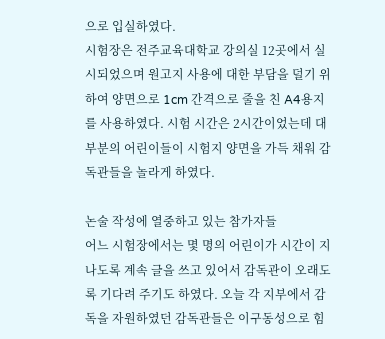으로 입실하였다.
시험장은 전주교육대학교 강의실 12곳에서 실시되었으며 원고지 사용에 대한 부담을 덜기 위하여 양면으로 1cm 간격으로 줄을 친 A4용지를 사용하였다. 시험 시간은 2시간이었는데 대부분의 어린이들이 시험지 양면을 가득 채워 감독관들을 놀라게 하였다.

논술 작성에 열중하고 있는 참가자들
어느 시험장에서는 몇 명의 어린이가 시간이 지나도록 계속 글을 쓰고 있어서 감독관이 오래도록 기다려 주기도 하였다. 오늘 각 지부에서 감독을 자원하였던 감독관들은 이구동성으로 힘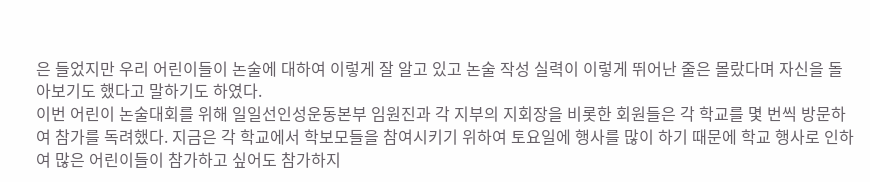은 들었지만 우리 어린이들이 논술에 대하여 이렇게 잘 알고 있고 논술 작성 실력이 이렇게 뛰어난 줄은 몰랐다며 자신을 돌아보기도 했다고 말하기도 하였다.
이번 어린이 논술대회를 위해 일일선인성운동본부 임원진과 각 지부의 지회장을 비롯한 회원들은 각 학교를 몇 번씩 방문하여 참가를 독려했다. 지금은 각 학교에서 학보모들을 참여시키기 위하여 토요일에 행사를 많이 하기 때문에 학교 행사로 인하여 많은 어린이들이 참가하고 싶어도 참가하지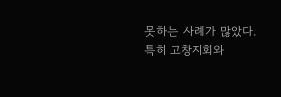못하는 사례가 많았다.
특히 고창지회와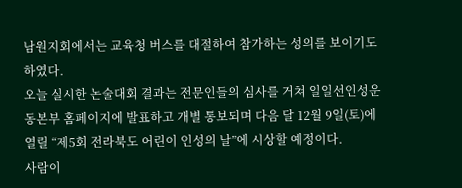남원지회에서는 교육청 버스를 대절하여 참가하는 성의를 보이기도 하였다.
오늘 실시한 논술대회 결과는 전문인들의 심사를 거쳐 일일선인성운동본부 홈페이지에 발표하고 개별 통보되며 다음 달 12월 9일(토)에 열릴 “제5회 전라북도 어린이 인성의 날”에 시상할 예정이다.
사람이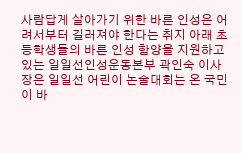사람답게 살아가기 위한 바른 인성은 어려서부터 길러져야 한다는 취지 아래 초등학생들의 바른 인성 함양을 지원하고 있는 일일선인성운동본부 곽인숙 이사장은 일일선 어린이 논술대회는 온 국민이 바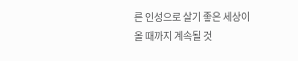른 인성으로 살기 좋은 세상이 올 때까지 계속될 것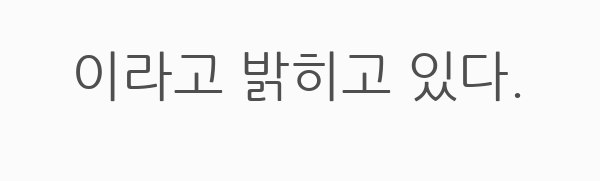이라고 밝히고 있다.